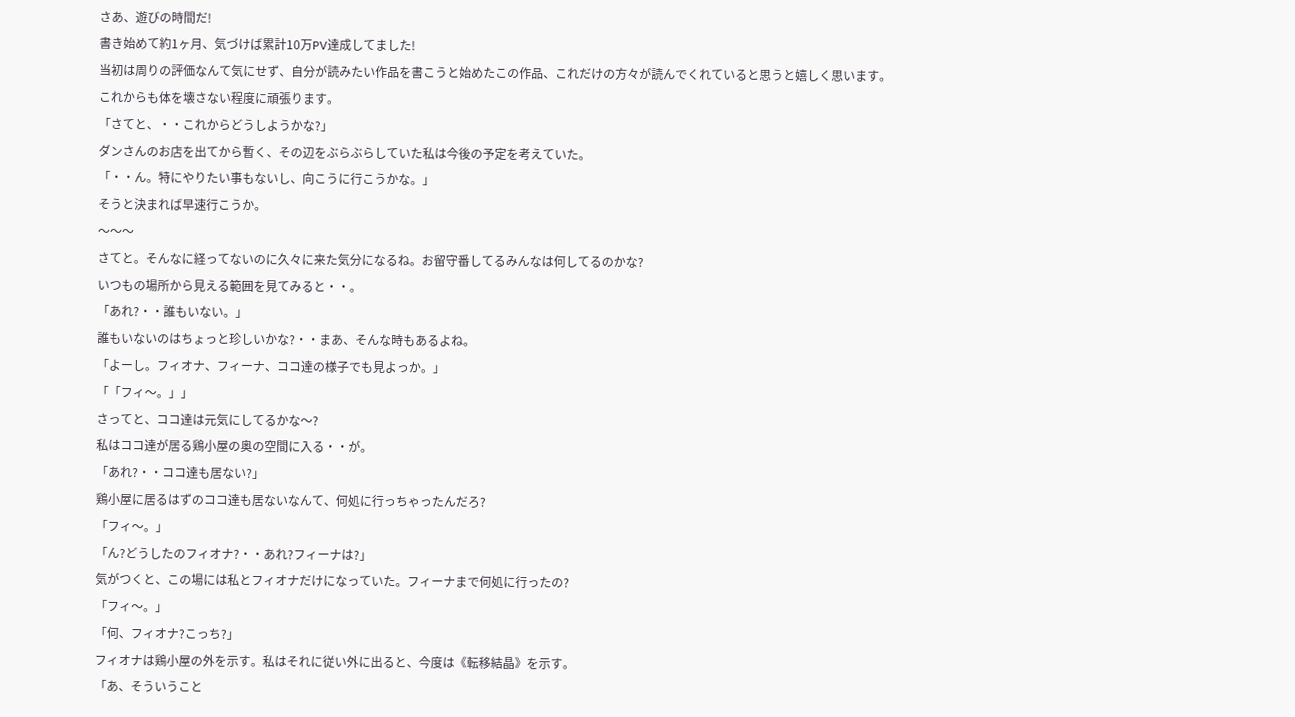さあ、遊びの時間だ!
書き始めて約1ヶ月、気づけば累計10万PV達成してました!
当初は周りの評価なんて気にせず、自分が読みたい作品を書こうと始めたこの作品、これだけの方々が読んでくれていると思うと嬉しく思います。
これからも体を壊さない程度に頑張ります。
「さてと、・・これからどうしようかな?」
ダンさんのお店を出てから暫く、その辺をぶらぶらしていた私は今後の予定を考えていた。
「・・ん。特にやりたい事もないし、向こうに行こうかな。」
そうと決まれば早速行こうか。
〜〜〜
さてと。そんなに経ってないのに久々に来た気分になるね。お留守番してるみんなは何してるのかな?
いつもの場所から見える範囲を見てみると・・。
「あれ?・・誰もいない。」
誰もいないのはちょっと珍しいかな?・・まあ、そんな時もあるよね。
「よーし。フィオナ、フィーナ、ココ達の様子でも見よっか。」
「「フィ〜。」」
さってと、ココ達は元気にしてるかな〜?
私はココ達が居る鶏小屋の奥の空間に入る・・が。
「あれ?・・ココ達も居ない?」
鶏小屋に居るはずのココ達も居ないなんて、何処に行っちゃったんだろ?
「フィ〜。」
「ん?どうしたのフィオナ?・・あれ?フィーナは?」
気がつくと、この場には私とフィオナだけになっていた。フィーナまで何処に行ったの?
「フィ〜。」
「何、フィオナ?こっち?」
フィオナは鶏小屋の外を示す。私はそれに従い外に出ると、今度は《転移結晶》を示す。
「あ、そういうこと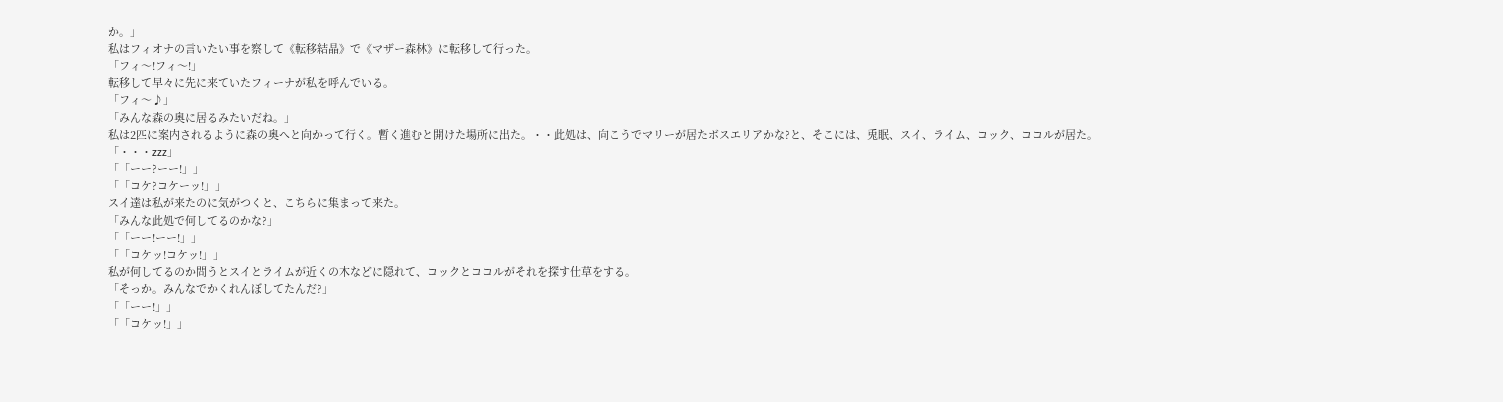か。」
私はフィオナの言いたい事を察して《転移結晶》で《マザー森林》に転移して行った。
「フィ〜!フィ〜!」
転移して早々に先に来ていたフィーナが私を呼んでいる。
「フィ〜♪」
「みんな森の奥に居るみたいだね。」
私は2匹に案内されるように森の奥へと向かって行く。暫く進むと開けた場所に出た。・・此処は、向こうでマリーが居たボスエリアかな?と、そこには、兎眠、スイ、ライム、コック、ココルが居た。
「・・・zzz」
「「ーー?ーー!」」
「「コケ?コケーッ!」」
スイ達は私が来たのに気がつくと、こちらに集まって来た。
「みんな此処で何してるのかな?」
「「ーー!ーー!」」
「「コケッ!コケッ!」」
私が何してるのか問うとスイとライムが近くの木などに隠れて、コックとココルがそれを探す仕草をする。
「そっか。みんなでかくれんぼしてたんだ?」
「「ーー!」」
「「コケッ!」」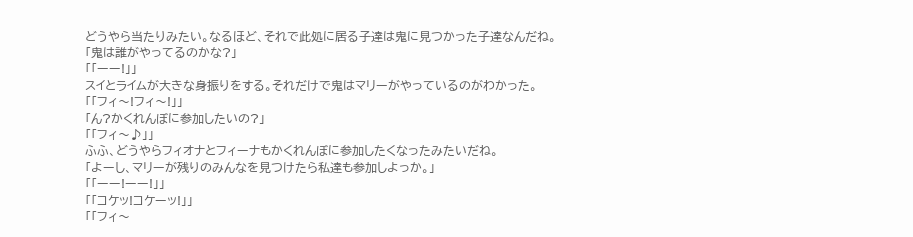どうやら当たりみたい。なるほど、それで此処に居る子達は鬼に見つかった子達なんだね。
「鬼は誰がやってるのかな?」
「「ーー!」」
スイとライムが大きな身振りをする。それだけで鬼はマリーがやっているのがわかった。
「「フィ〜!フィ〜!」」
「ん?かくれんぼに参加したいの?」
「「フィ〜♪」」
ふふ、どうやらフィオナとフィーナもかくれんぼに参加したくなったみたいだね。
「よーし、マリーが残りのみんなを見つけたら私達も参加しよっか。」
「「ーー!ーー!」」
「「コケッ!コケーッ!」」
「「フィ〜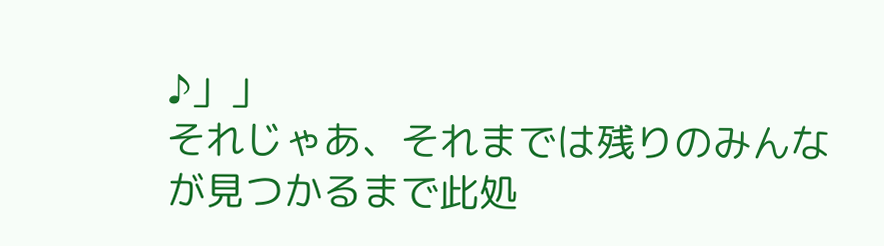♪」」
それじゃあ、それまでは残りのみんなが見つかるまで此処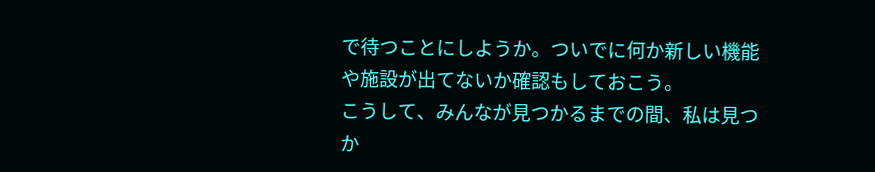で待つことにしようか。ついでに何か新しい機能や施設が出てないか確認もしておこう。
こうして、みんなが見つかるまでの間、私は見つか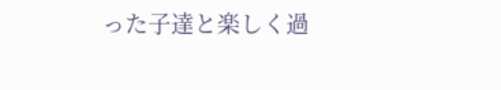った子達と楽しく過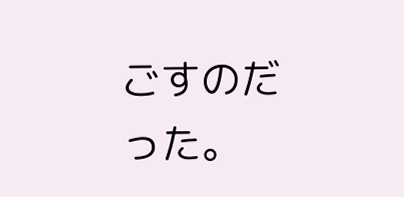ごすのだった。